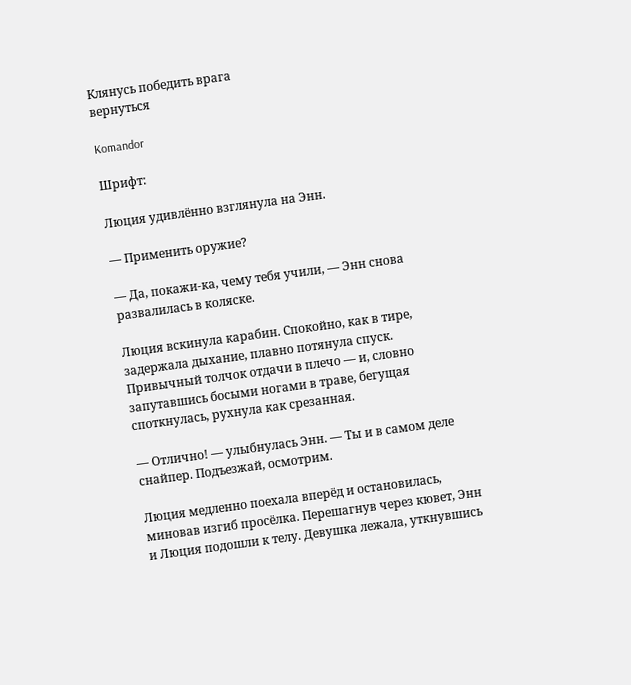Клянусь победить врага
вернуться

Komandor

Шрифт:

Люция удивлённо взглянула на Энн.

— Применить оружие?

— Да, покажи-ка, чему тебя учили, — Энн снова развалилась в коляске.

Люция вскинула карабин. Спокойно, как в тире, задержала дыхание, плавно потянула спуск. Привычный толчок отдачи в плечо — и, словно запутавшись босыми ногами в траве, бегущая споткнулась, рухнула как срезанная.

— Отлично! — улыбнулась Энн. — Ты и в самом деле снайпер. Подъезжай, осмотрим.

Люция медленно поехала вперёд и остановилась, миновав изгиб просёлка. Перешагнув через кювет, Энн и Люция подошли к телу. Девушка лежала, уткнувшись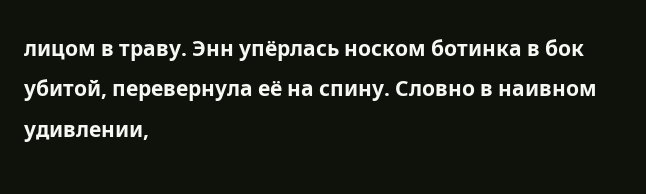лицом в траву. Энн упёрлась носком ботинка в бок убитой, перевернула её на спину. Словно в наивном удивлении,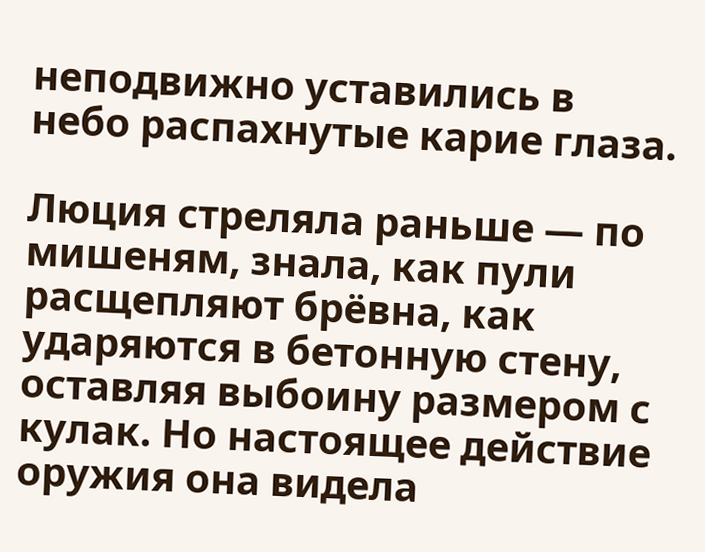неподвижно уставились в небо распахнутые карие глаза.

Люция стреляла раньше — по мишеням, знала, как пули расщепляют брёвна, как ударяются в бетонную стену, оставляя выбоину размером с кулак. Но настоящее действие оружия она видела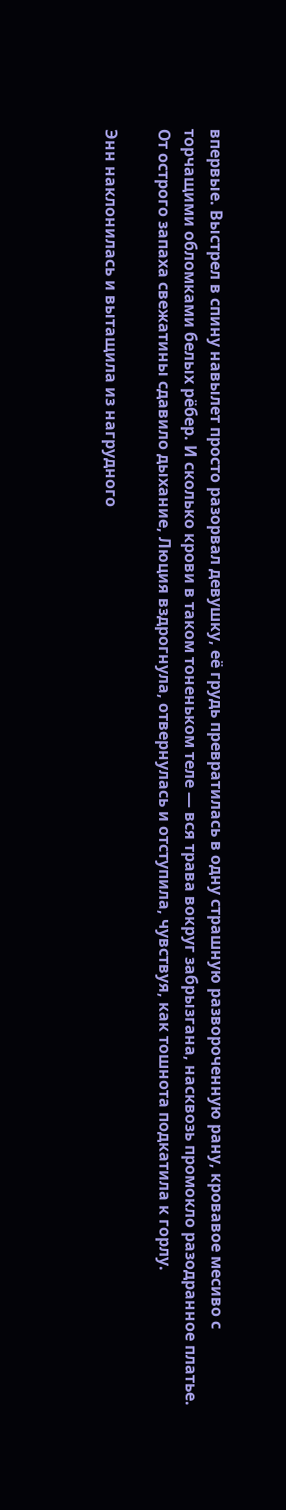впервые. Выстрел в спину навылет просто разорвал девушку, её грудь превратилась в одну страшную развороченную рану, кровавое месиво с торчащими обломками белых рёбер. И сколько крови в таком тоненьком теле — вся трава вокруг забрызгана, насквозь промокло разодранное платье. От острого запаха свежатины сдавило дыхание, Люция вздрогнула, отвернулась и отступила, чувствуя, как тошнота подкатила к горлу.

Энн наклонилась и вытащила из нагрудного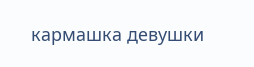кармашка девушки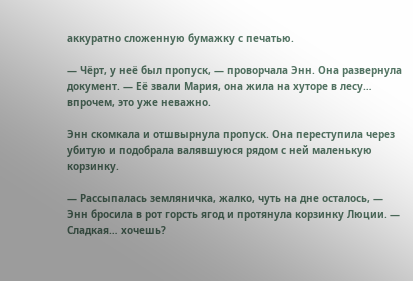аккуратно сложенную бумажку с печатью.

— Чёрт, у неё был пропуск, — проворчала Энн. Она развернула документ. — Её звали Мария, она жила на хуторе в лесу… впрочем, это уже неважно.

Энн скомкала и отшвырнула пропуск. Она переступила через убитую и подобрала валявшуюся рядом с ней маленькую корзинку.

— Рассыпалась земляничка, жалко, чуть на дне осталось, — Энн бросила в рот горсть ягод и протянула корзинку Люции. — Сладкая… хочешь?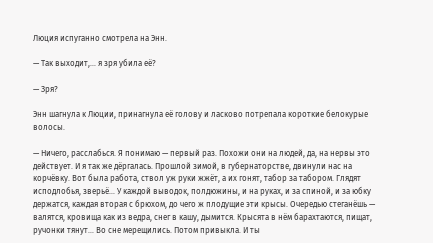Люция испуганно смотрела на Энн.

— Так выходит,… я зря убила её?

— Зря?

Энн шагнула к Люции, принагнула её голову и ласково потрепала короткие белокурые волосы.

— Ничего, расслабься. Я понимаю — первый раз. Похожи они на людей, да, на нервы это действует. И я так же дёргалась. Прошлой зимой, в губернаторстве, двинули нас на корчёвку. Вот была работа, ствол уж руки жжёт, а их гонят, табор за табором. Глядят исподлобья, зверьё… У каждой выводок, полдюжины, и на руках, и за спиной, и за юбку держатся, каждая вторая с брюхом, до чего ж плодущие эти крысы. Очередью стеганёшь — валятся, кровища как из ведра, снег в кашу, дымится. Крысята в нём барахтаются, пищат, ручонки тянут… Во сне мерещились. Потом привыкла. И ты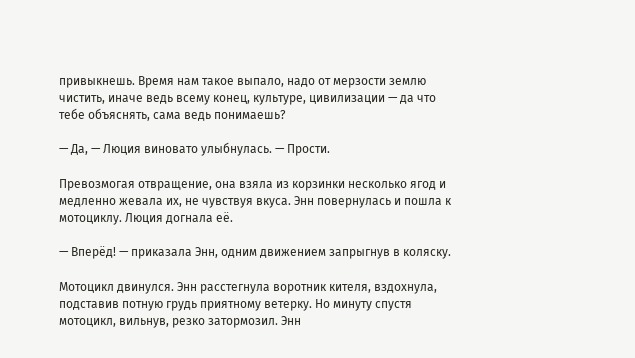привыкнешь. Время нам такое выпало, надо от мерзости землю чистить, иначе ведь всему конец, культуре, цивилизации — да что тебе объяснять, сама ведь понимаешь?

— Да, — Люция виновато улыбнулась. — Прости.

Превозмогая отвращение, она взяла из корзинки несколько ягод и медленно жевала их, не чувствуя вкуса. Энн повернулась и пошла к мотоциклу. Люция догнала её.

— Вперёд! — приказала Энн, одним движением запрыгнув в коляску.

Мотоцикл двинулся. Энн расстегнула воротник кителя, вздохнула, подставив потную грудь приятному ветерку. Но минуту спустя мотоцикл, вильнув, резко затормозил. Энн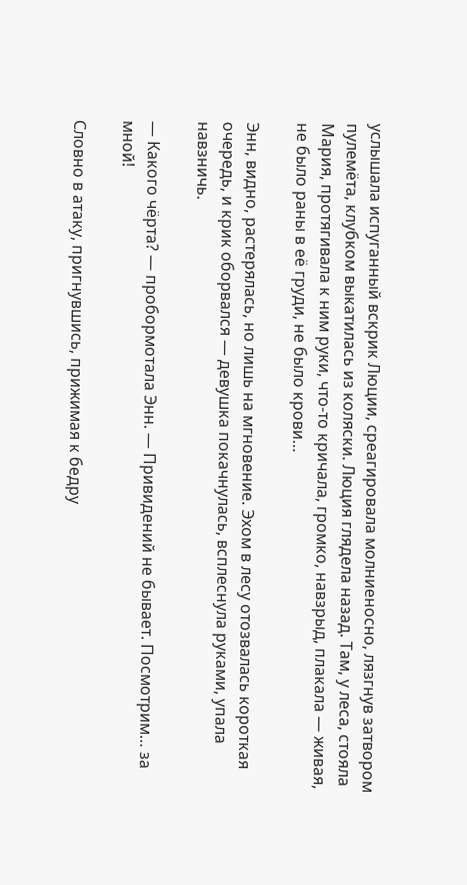услышала испуганный вскрик Люции, среагировала молниеносно, лязгнув затвором пулемёта, клубком выкатилась из коляски. Люция глядела назад. Там, у леса, стояла Мария, протягивала к ним руки, что-то кричала, громко, навзрыд, плакала — живая, не было раны в её груди, не было крови…

Энн, видно, растерялась, но лишь на мгновение. Эхом в лесу отозвалась короткая очередь, и крик оборвался — девушка покачнулась, всплеснула руками, упала навзничь.

— Какого чёрта? — пробормотала Энн. — Привидений не бывает. Посмотрим… за мной!

Словно в атаку, пригнувшись, прижимая к бедру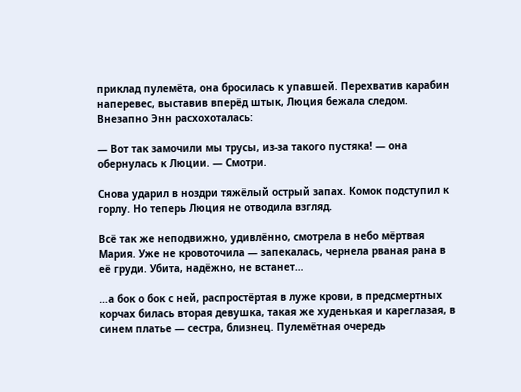приклад пулемёта, она бросилась к упавшей. Перехватив карабин наперевес, выставив вперёд штык, Люция бежала следом. Внезапно Энн расхохоталась:

— Вот так замочили мы трусы, из-за такого пустяка! — она обернулась к Люции. — Смотри.

Снова ударил в ноздри тяжёлый острый запах. Комок подступил к горлу. Но теперь Люция не отводила взгляд.

Всё так же неподвижно, удивлённо, смотрела в небо мёртвая Мария. Уже не кровоточила — запекалась, чернела рваная рана в её груди. Убита, надёжно, не встанет…

…а бок о бок с ней, распростёртая в луже крови, в предсмертных корчах билась вторая девушка, такая же худенькая и кареглазая, в синем платье — сестра, близнец. Пулемётная очередь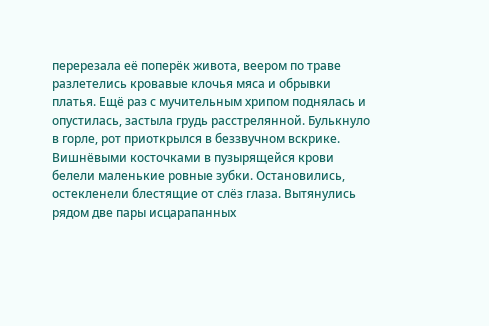перерезала её поперёк живота, веером по траве разлетелись кровавые клочья мяса и обрывки платья. Ещё раз с мучительным хрипом поднялась и опустилась, застыла грудь расстрелянной. Булькнуло в горле, рот приоткрылся в беззвучном вскрике. Вишнёвыми косточками в пузырящейся крови белели маленькие ровные зубки. Остановились, остекленели блестящие от слёз глаза. Вытянулись рядом две пары исцарапанных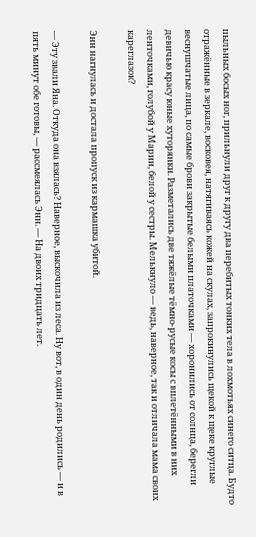пыльных босых ног, прильнули друг к другу два перебитых тонких тела в лохмотьях синего ситца. Будто отражённые в зеркале, восковея, натягиваясь кожей на скулах, запрокинулись щекой к щеке круглые веснушчатые лица, по самые брови закрытые белыми платочками — хоронились от солнца, берегли девичью красу юные хуторянки. Разметались две тяжёлые тёмно-русые косы с вплетёнными в них ленточками, голубой у Марии, белой у сестры. Мелькнуло — ведь, наверное, так и отличала мама своих кареглазок?

Энн нагнулась и достала пропуск из кармашка убитой.

— Эту звали Яна. Откуда она взялась? Наверное, выскочила из леса. Ну вот, в один день родились — и в пять минут обе готовы, — рассмеялась Энн. — На двоих тридцать лет.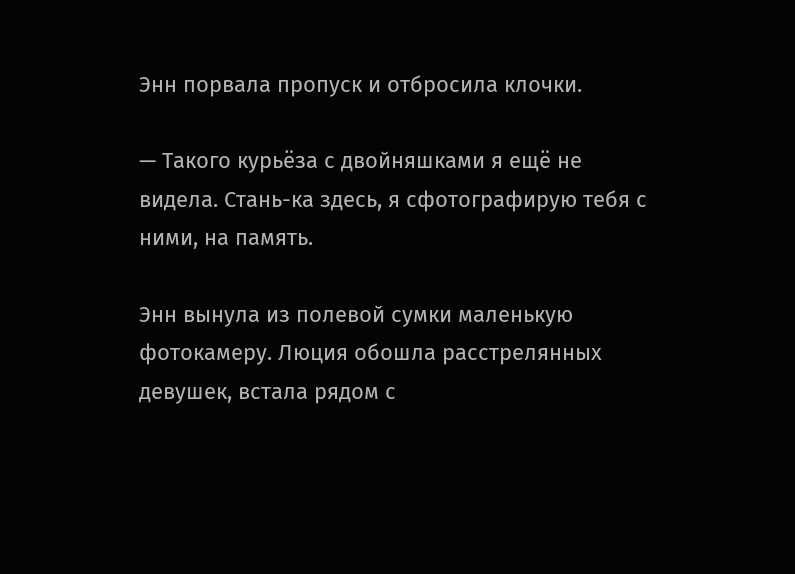Энн порвала пропуск и отбросила клочки.

— Такого курьёза с двойняшками я ещё не видела. Стань-ка здесь, я сфотографирую тебя с ними, на память.

Энн вынула из полевой сумки маленькую фотокамеру. Люция обошла расстрелянных девушек, встала рядом с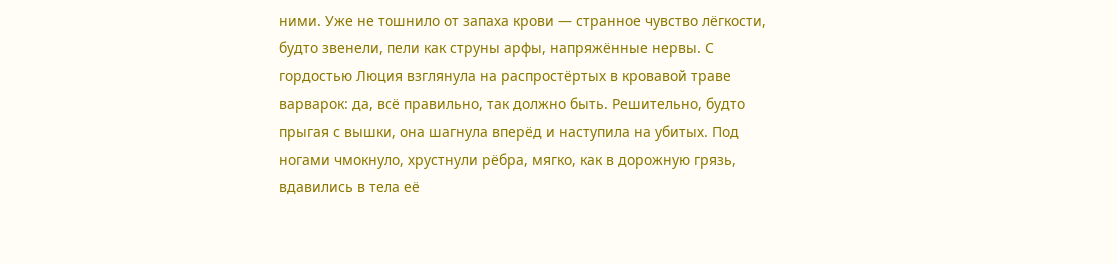ними. Уже не тошнило от запаха крови — странное чувство лёгкости, будто звенели, пели как струны арфы, напряжённые нервы. С гордостью Люция взглянула на распростёртых в кровавой траве варварок: да, всё правильно, так должно быть. Решительно, будто прыгая с вышки, она шагнула вперёд и наступила на убитых. Под ногами чмокнуло, хрустнули рёбра, мягко, как в дорожную грязь, вдавились в тела её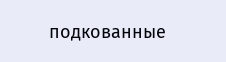подкованные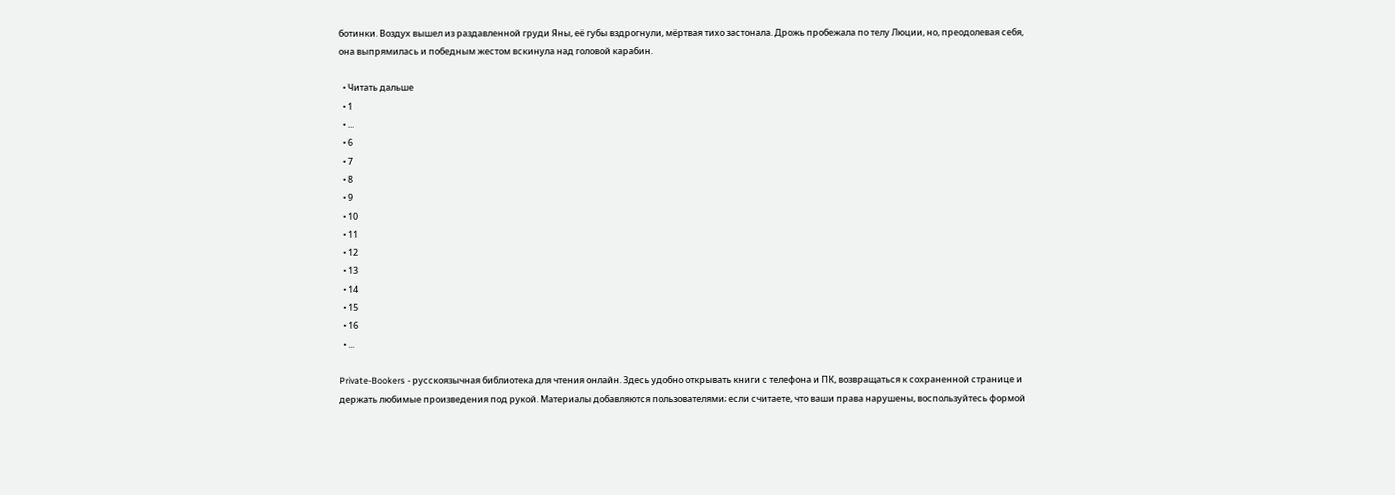ботинки. Воздух вышел из раздавленной груди Яны, её губы вздрогнули, мёртвая тихо застонала. Дрожь пробежала по телу Люции, но, преодолевая себя, она выпрямилась и победным жестом вскинула над головой карабин.

  • Читать дальше
  • 1
  • ...
  • 6
  • 7
  • 8
  • 9
  • 10
  • 11
  • 12
  • 13
  • 14
  • 15
  • 16
  • ...

Private-Bookers - русскоязычная библиотека для чтения онлайн. Здесь удобно открывать книги с телефона и ПК, возвращаться к сохраненной странице и держать любимые произведения под рукой. Материалы добавляются пользователями; если считаете, что ваши права нарушены, воспользуйтесь формой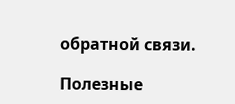обратной связи.

Полезные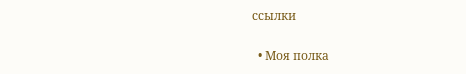ссылки

  • Моя полка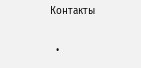Контакты

  •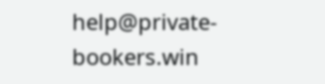help@private-bookers.win